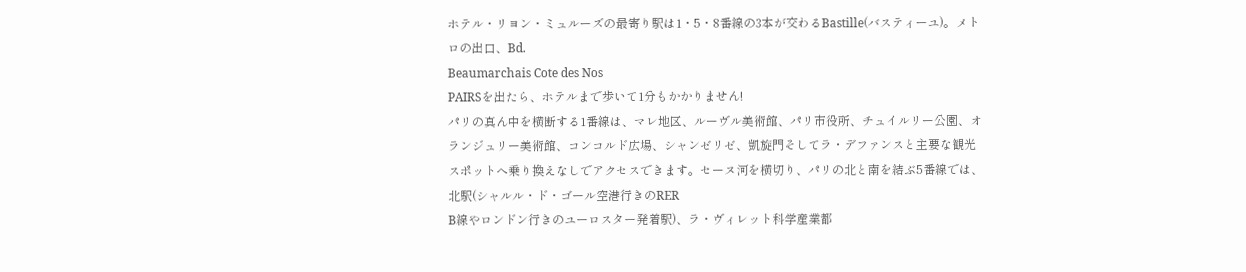ホテル・リヨン・ミュルーズの最寄り駅は1・5・8番線の3本が交わるBastille(バスティーユ)。メトロの出口、Bd.
Beaumarchais Cote des Nos
PAIRSを出たら、ホテルまで歩いて1分もかかりません!
パリの真ん中を横断する1番線は、マレ地区、ルーヴル美術館、パリ市役所、チュイルリー公園、オランジュリー美術館、コンコルド広場、シャンゼリゼ、凱旋門そしてラ・デファンスと主要な観光スポットへ乗り換えなしでアクセスできます。セーヌ河を横切り、パリの北と南を結ぶ5番線では、北駅(シャルル・ド・ゴール空港行きのRER
B線やロンドン行きのユーロスター発着駅)、ラ・ヴィレット科学産業都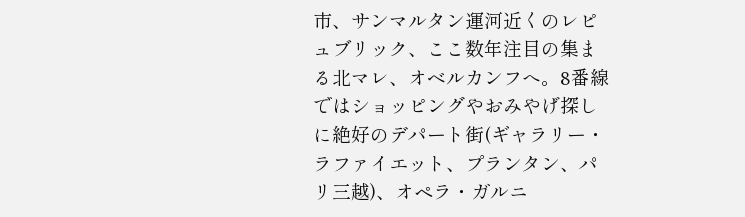市、サンマルタン運河近くのレピュブリック、ここ数年注目の集まる北マレ、オベルカンフへ。8番線ではショッピングやおみやげ探しに絶好のデパート街(ギャラリー・ラファイエット、プランタン、パリ三越)、オペラ・ガルニ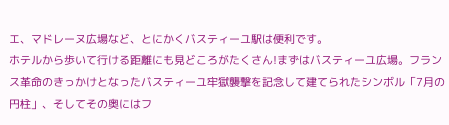エ、マドレーヌ広場など、とにかくバスティーユ駅は便利です。
ホテルから歩いて行ける距離にも見どころがたくさん!まずはバスティーユ広場。フランス革命のきっかけとなったバスティーユ牢獄襲撃を記念して建てられたシンボル「7月の円柱」、そしてその奥にはフ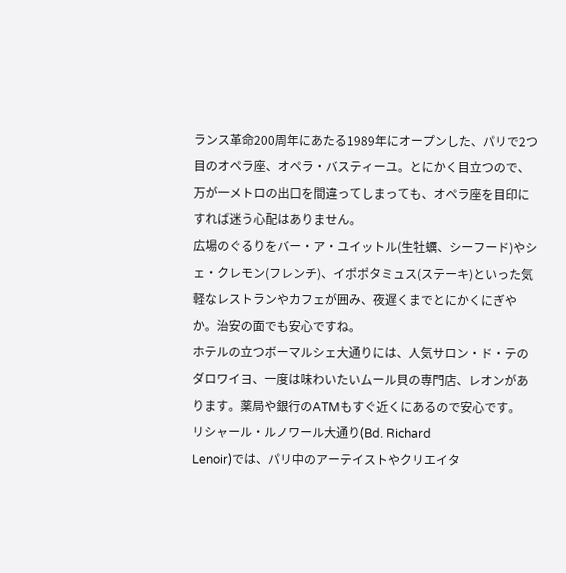ランス革命200周年にあたる1989年にオープンした、パリで2つ目のオペラ座、オペラ・バスティーユ。とにかく目立つので、万が一メトロの出口を間違ってしまっても、オペラ座を目印にすれば迷う心配はありません。
広場のぐるりをバー・ア・ユイットル(生牡蠣、シーフード)やシェ・クレモン(フレンチ)、イポポタミュス(ステーキ)といった気軽なレストランやカフェが囲み、夜遅くまでとにかくにぎやか。治安の面でも安心ですね。
ホテルの立つボーマルシェ大通りには、人気サロン・ド・テのダロワイヨ、一度は味わいたいムール貝の専門店、レオンがあります。薬局や銀行のATMもすぐ近くにあるので安心です。
リシャール・ルノワール大通り(Bd. Richard
Lenoir)では、パリ中のアーテイストやクリエイタ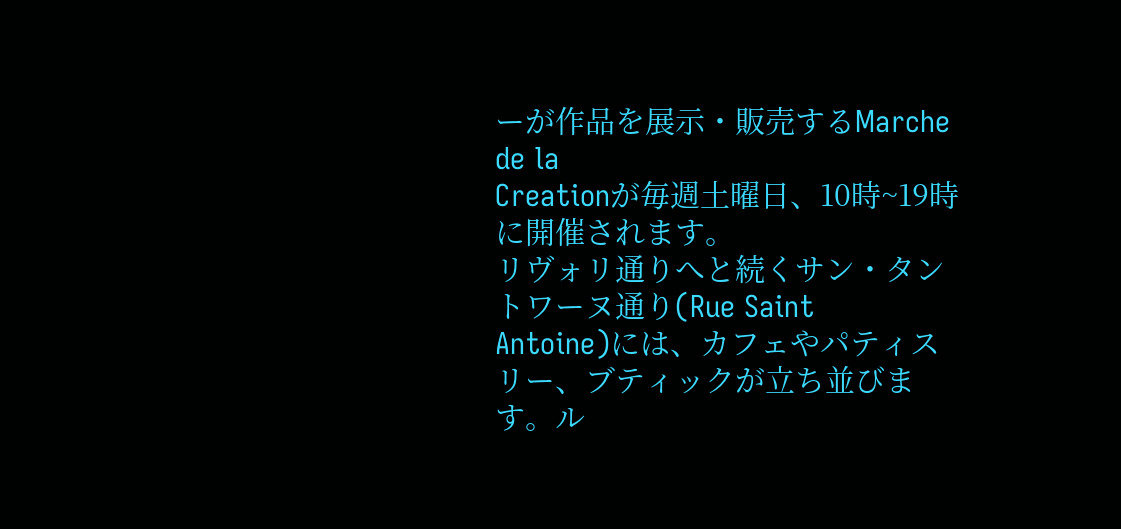ーが作品を展示・販売するMarche de la
Creationが毎週土曜日、10時~19時に開催されます。
リヴォリ通りへと続くサン・タントワーヌ通り(Rue Saint
Antoine)には、カフェやパティスリー、ブティックが立ち並びます。ル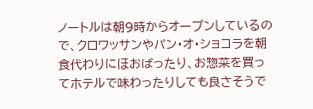ノートルは朝9時からオープンしているので、クロワッサンやパン・オ・ショコラを朝食代わりにほおばったり、お惣菜を買ってホテルで味わったりしても良さそうで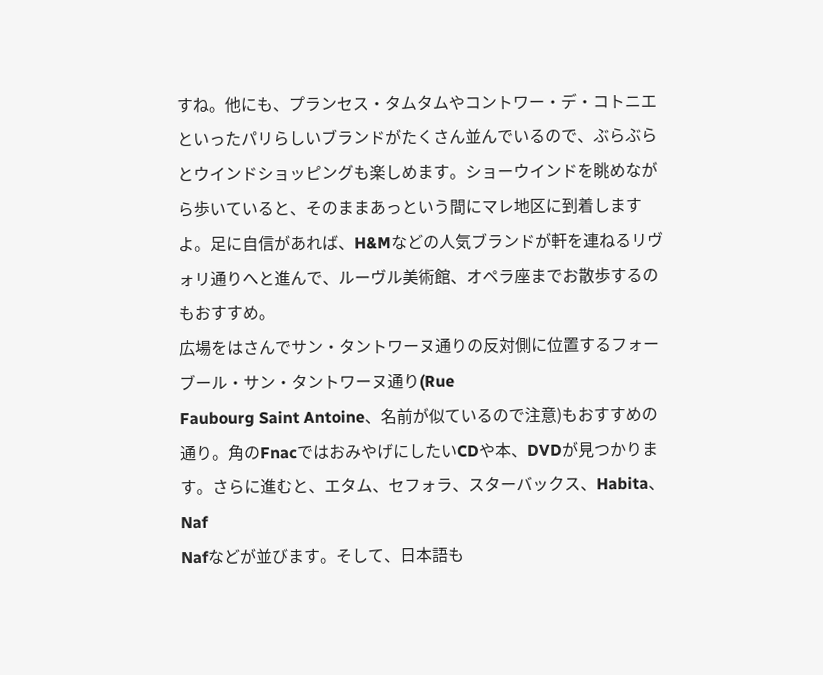すね。他にも、プランセス・タムタムやコントワー・デ・コトニエといったパリらしいブランドがたくさん並んでいるので、ぶらぶらとウインドショッピングも楽しめます。ショーウインドを眺めながら歩いていると、そのままあっという間にマレ地区に到着しますよ。足に自信があれば、H&Mなどの人気ブランドが軒を連ねるリヴォリ通りへと進んで、ルーヴル美術館、オペラ座までお散歩するのもおすすめ。
広場をはさんでサン・タントワーヌ通りの反対側に位置するフォーブール・サン・タントワーヌ通り(Rue
Faubourg Saint Antoine、名前が似ているので注意)もおすすめの通り。角のFnacではおみやげにしたいCDや本、DVDが見つかります。さらに進むと、エタム、セフォラ、スターバックス、Habita、Naf
Nafなどが並びます。そして、日本語も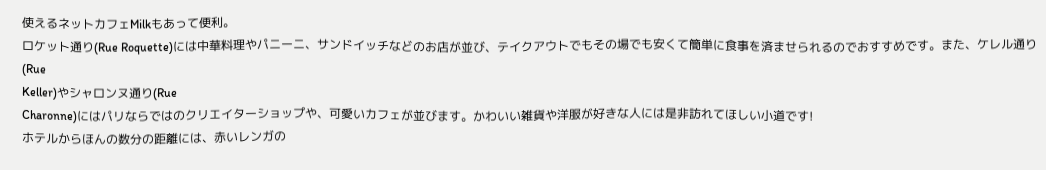使えるネットカフェMilkもあって便利。
ロケット通り(Rue Roquette)には中華料理やパニーニ、サンドイッチなどのお店が並び、テイクアウトでもその場でも安くて簡単に食事を済ませられるのでおすすめです。また、ケレル通り(Rue
Keller)やシャロンヌ通り(Rue
Charonne)にはパリならではのクリエイターショップや、可愛いカフェが並びます。かわいい雑貨や洋服が好きな人には是非訪れてほしい小道です!
ホテルからほんの数分の距離には、赤いレンガの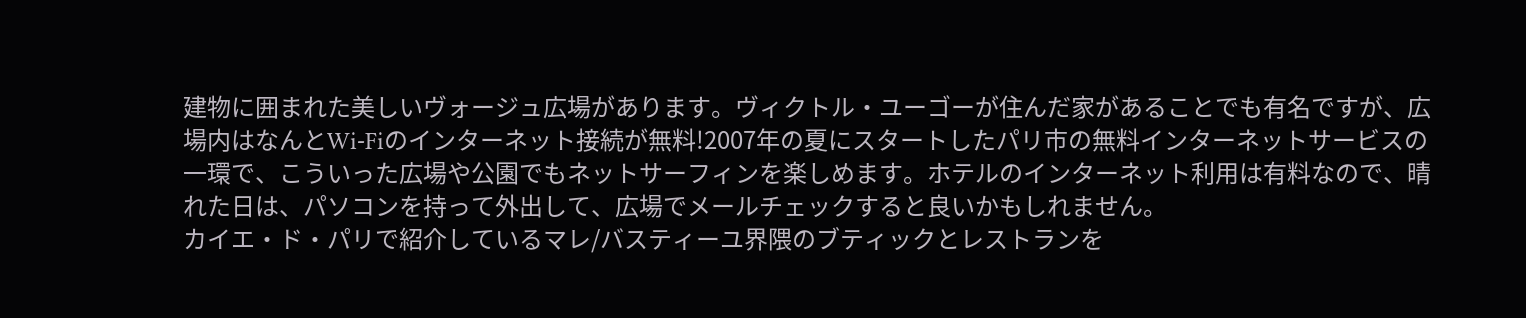建物に囲まれた美しいヴォージュ広場があります。ヴィクトル・ユーゴーが住んだ家があることでも有名ですが、広場内はなんとWi-Fiのインターネット接続が無料!2007年の夏にスタートしたパリ市の無料インターネットサービスの一環で、こういった広場や公園でもネットサーフィンを楽しめます。ホテルのインターネット利用は有料なので、晴れた日は、パソコンを持って外出して、広場でメールチェックすると良いかもしれません。
カイエ・ド・パリで紹介しているマレ/バスティーユ界隈のブティックとレストランを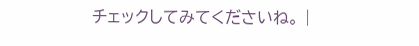チェックしてみてくださいね。 |